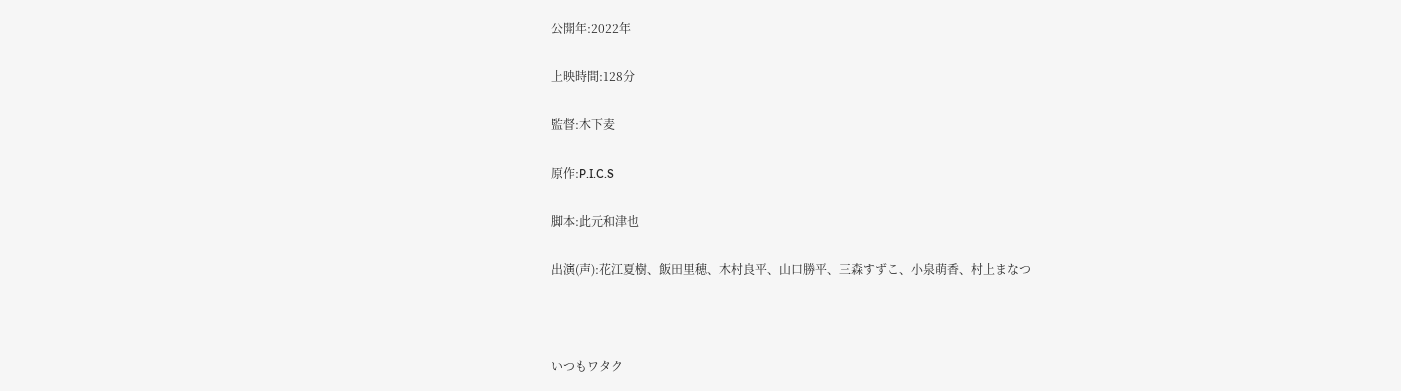公開年:2022年

上映時間:128分

監督:木下麦

原作:P.I.C.S

脚本:此元和津也

出演(声):花江夏樹、飯田里穂、木村良平、山口勝平、三森すずこ、小泉萌香、村上まなつ



いつもワタク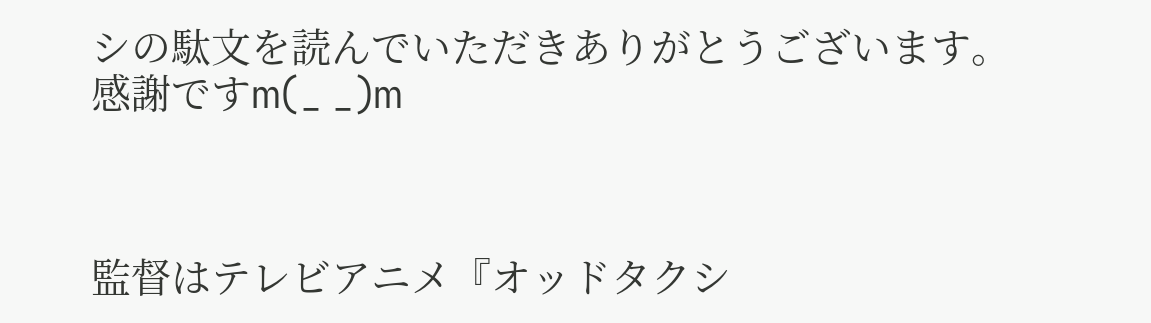シの駄文を読んでいただきありがとうございます。感謝ですm(_ _)m



監督はテレビアニメ『オッドタクシ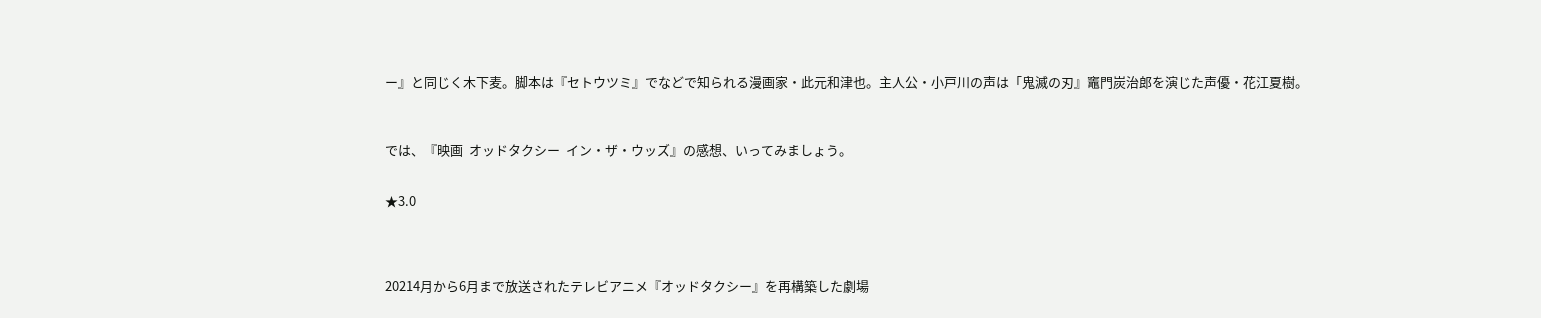ー』と同じく木下麦。脚本は『セトウツミ』でなどで知られる漫画家・此元和津也。主人公・小戸川の声は「鬼滅の刃』竈門炭治郎を演じた声優・花江夏樹。



では、『映画  オッドタクシー  イン・ザ・ウッズ』の感想、いってみましょう。


★3.0




20214月から6月まで放送されたテレビアニメ『オッドタクシー』を再構築した劇場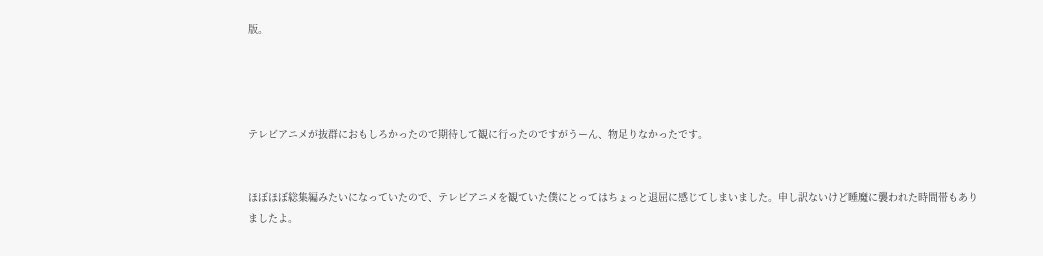版。




テレビアニメが抜群におもしろかったので期待して観に行ったのですがうーん、物足りなかったです。


ほぼほぼ総集編みたいになっていたので、テレビアニメを観ていた僕にとってはちょっと退屈に感じてしまいました。申し訳ないけど睡魔に襲われた時間帯もありましたよ。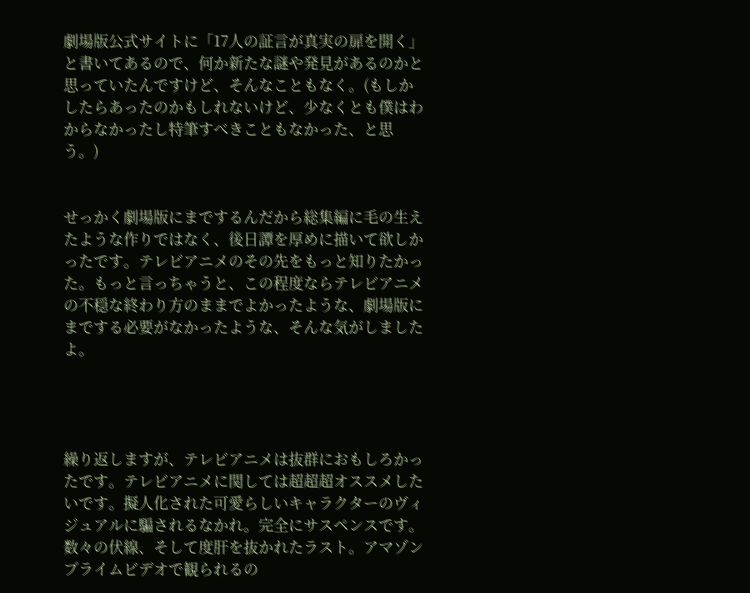劇場版公式サイトに「17人の証言が真実の扉を開く」と書いてあるので、何か新たな謎や発見があるのかと思っていたんですけど、そんなこともなく。(もしかしたらあったのかもしれないけど、少なくとも僕はわからなかったし特筆すべきこともなかった、と思う。)


せっかく劇場版にまでするんだから総集編に毛の生えたような作りではなく、後日譚を厚めに描いて欲しかったです。テレビアニメのその先をもっと知りたかった。もっと言っちゃうと、この程度ならテレビアニメの不穏な終わり方のままでよかったような、劇場版にまでする必要がなかったような、そんな気がしましたよ。




繰り返しますが、テレビアニメは抜群におもしろかったです。テレビアニメに関しては超超超オススメしたいです。擬人化された可愛らしいキャラクターのヴィジュアルに騙されるなかれ。完全にサスペンスです。数々の伏線、そして度肝を抜かれたラスト。アマゾンプライムビデオで観られるの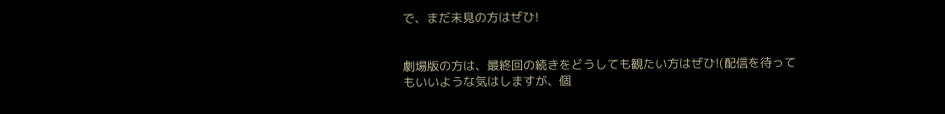で、まだ未見の方はぜひ!


劇場版の方は、最終回の続きをどうしても観たい方はぜひ!(配信を待ってもいいような気はしますが、個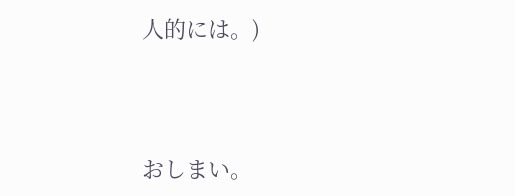人的には。)



おしまい。